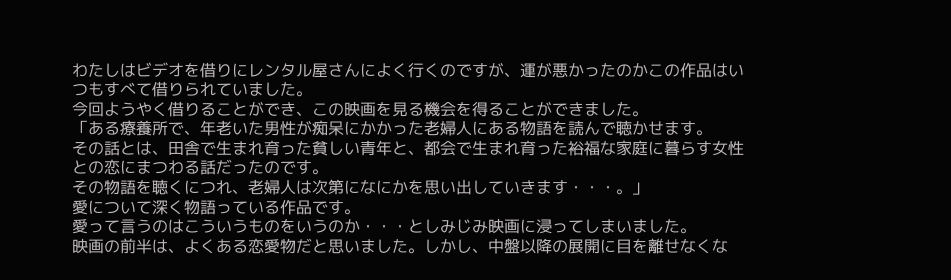わたしはビデオを借りにレンタル屋さんによく行くのですが、運が悪かったのかこの作品はいつもすべて借りられていました。
今回ようやく借りることができ、この映画を見る機会を得ることができました。
「ある療養所で、年老いた男性が痴呆にかかった老婦人にある物語を読んで聴かせます。
その話とは、田舎で生まれ育った貧しい青年と、都会で生まれ育った裕福な家庭に暮らす女性との恋にまつわる話だったのです。
その物語を聴くにつれ、老婦人は次第になにかを思い出していきます・・・。」
愛について深く物語っている作品です。
愛って言うのはこういうものをいうのか・・・としみじみ映画に浸ってしまいました。
映画の前半は、よくある恋愛物だと思いました。しかし、中盤以降の展開に目を離せなくな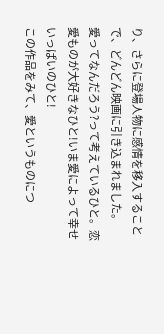り、さらに登場人物に感情を移入することで、どんどん映画に引き込まれました。
愛ってなんだろう?って考えているひと。恋愛ものが大好きなひと!いま愛によって幸せいっぱいのひと!
この作品をみて、愛というものにつ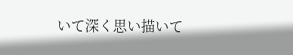いて深く思い描いて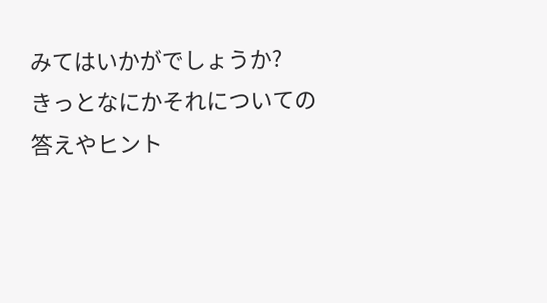みてはいかがでしょうか?
きっとなにかそれについての答えやヒント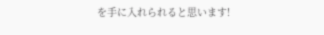を手に入れられると思います!